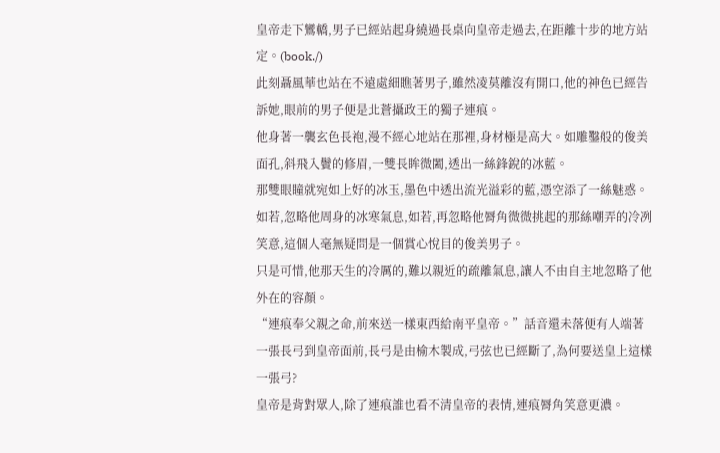皇帝走下鸞轎,男子已經站起身繞過長桌向皇帝走過去,在距離十步的地方站定。(book./)
此刻聶風華也站在不遠處細瞧著男子,雖然凌莫離沒有開口,他的神色已經告訴她,眼前的男子便是北蒼攝政王的獨子連痕。
他身著一襲玄色長袍,漫不經心地站在那裡,身材極是高大。如雕鑿般的俊美面孔,斜飛入鬢的修眉,一雙長眸微闔,透出一絲鋒銳的冰藍。
那雙眼瞳就宛如上好的冰玉,墨色中透出流光溢彩的藍,憑空添了一絲魅惑。如若,忽略他周身的冰寒氣息,如若,再忽略他脣角微微挑起的那絲嘲弄的冷冽笑意,這個人毫無疑問是一個賞心悅目的俊美男子。
只是可惜,他那天生的冷厲的,難以親近的疏離氣息,讓人不由自主地忽略了他外在的容顏。
“連痕奉父親之命,前來送一樣東西給南平皇帝。”話音還未落便有人端著一張長弓到皇帝面前,長弓是由榆木製成,弓弦也已經斷了,為何要送皇上這樣一張弓?
皇帝是背對眾人,除了連痕誰也看不清皇帝的表情,連痕脣角笑意更濃。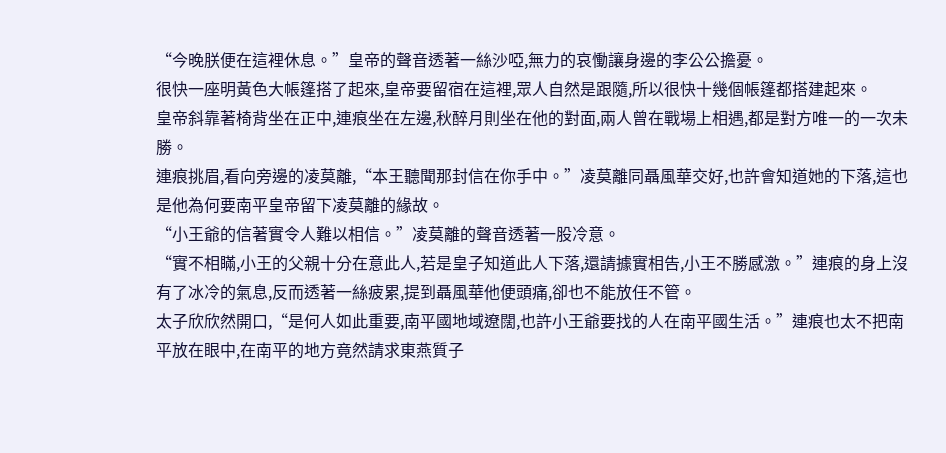“今晚朕便在這裡休息。”皇帝的聲音透著一絲沙啞,無力的哀慟讓身邊的李公公擔憂。
很快一座明黃色大帳篷搭了起來,皇帝要留宿在這裡,眾人自然是跟隨,所以很快十幾個帳篷都搭建起來。
皇帝斜靠著椅背坐在正中,連痕坐在左邊,秋醉月則坐在他的對面,兩人曾在戰場上相遇,都是對方唯一的一次未勝。
連痕挑眉,看向旁邊的凌莫離,“本王聽聞那封信在你手中。”凌莫離同聶風華交好,也許會知道她的下落,這也是他為何要南平皇帝留下凌莫離的緣故。
“小王爺的信著實令人難以相信。”凌莫離的聲音透著一股冷意。
“實不相瞞,小王的父親十分在意此人,若是皇子知道此人下落,還請據實相告,小王不勝感激。”連痕的身上沒有了冰冷的氣息,反而透著一絲疲累,提到聶風華他便頭痛,卻也不能放任不管。
太子欣欣然開口,“是何人如此重要,南平國地域遼闊,也許小王爺要找的人在南平國生活。”連痕也太不把南平放在眼中,在南平的地方竟然請求東燕質子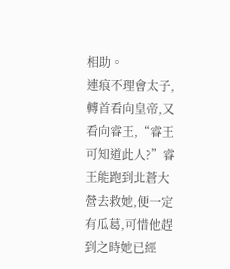相助。
連痕不理會太子,轉首看向皇帝,又看向睿王,“睿王可知道此人?”睿王能跑到北蒼大營去救她,便一定有瓜葛,可惜他趕到之時她已經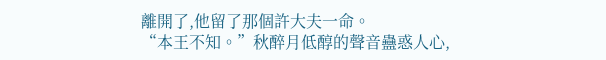離開了,他留了那個許大夫一命。
“本王不知。”秋醉月低醇的聲音蠱惑人心,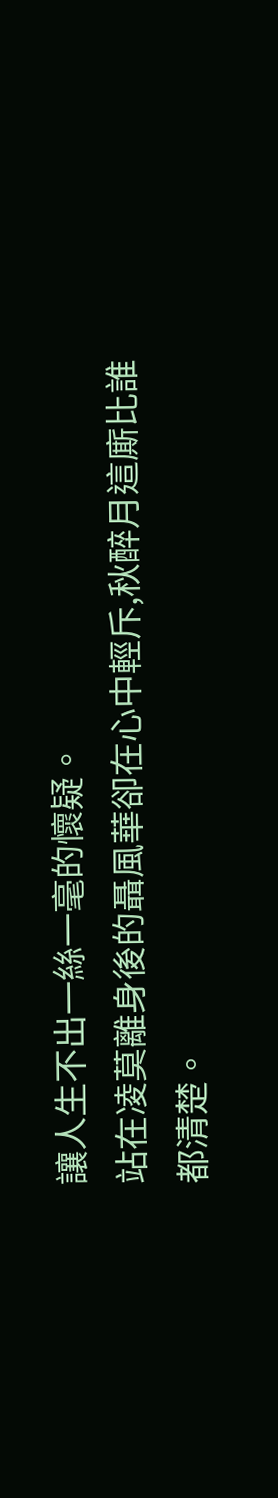讓人生不出一絲一毫的懷疑。
站在凌莫離身後的聶風華卻在心中輕斥,秋醉月這廝比誰都清楚。